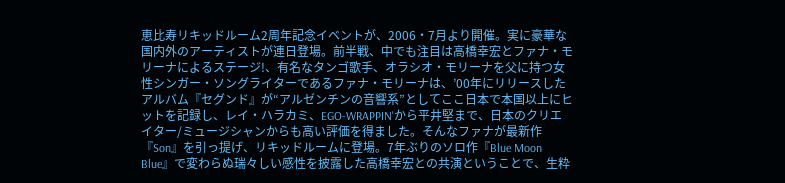恵比寿リキッドルーム2周年記念イベントが、2006・7月より開催。実に豪華な国内外のアーティストが連日登場。前半戦、中でも注目は高橋幸宏とファナ・モリーナによるステージ!、有名なタンゴ歌手、オラシオ・モリーナを父に持つ女性シンガー・ソングライターであるファナ・モリーナは、’00年にリリースしたアルバム『セグンド』が“アルゼンチンの音響系”としてここ日本で本国以上にヒットを記録し、レイ・ハラカミ、EGO-WRAPPIN'から平井堅まで、日本のクリエイター/ミュージシャンからも高い評価を得ました。そんなファナが最新作『Son』を引っ提げ、リキッドルームに登場。7年ぶりのソロ作『Blue Moon Blue』で変わらぬ瑞々しい感性を披露した高橋幸宏との共演ということで、生粋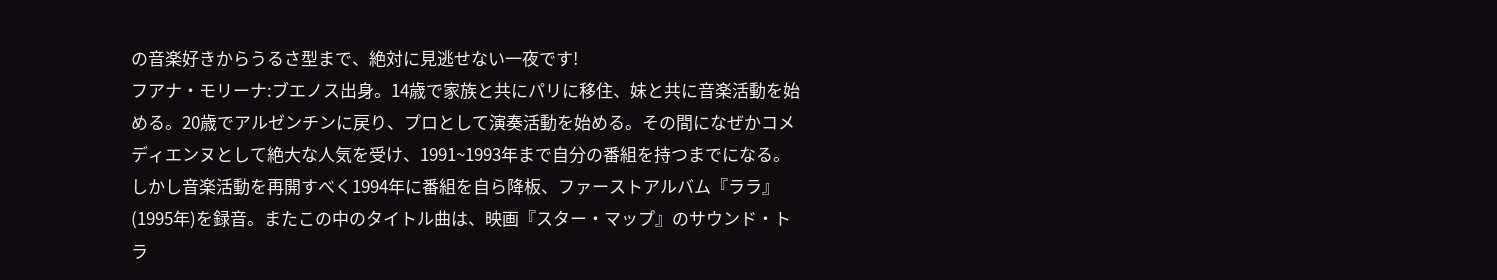の音楽好きからうるさ型まで、絶対に見逃せない一夜です!
フアナ・モリーナ:ブエノス出身。14歳で家族と共にパリに移住、妹と共に音楽活動を始める。20歳でアルゼンチンに戻り、プロとして演奏活動を始める。その間になぜかコメディエンヌとして絶大な人気を受け、1991~1993年まで自分の番組を持つまでになる。しかし音楽活動を再開すべく1994年に番組を自ら降板、ファーストアルバム『ララ』(1995年)を録音。またこの中のタイトル曲は、映画『スター・マップ』のサウンド・トラ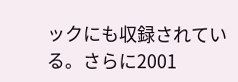ックにも収録されている。さらに2001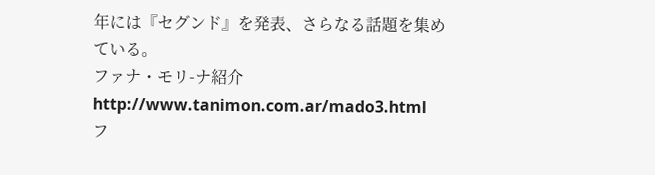年には『セグンド』を発表、さらなる話題を集めている。
ファナ・モリ-ナ紹介
http://www.tanimon.com.ar/mado3.html
フ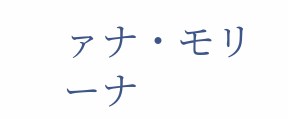ァナ・モリーナ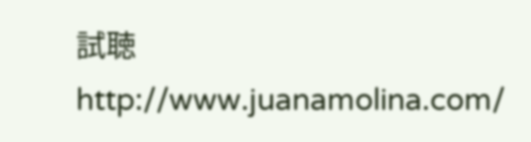試聴
http://www.juanamolina.com/